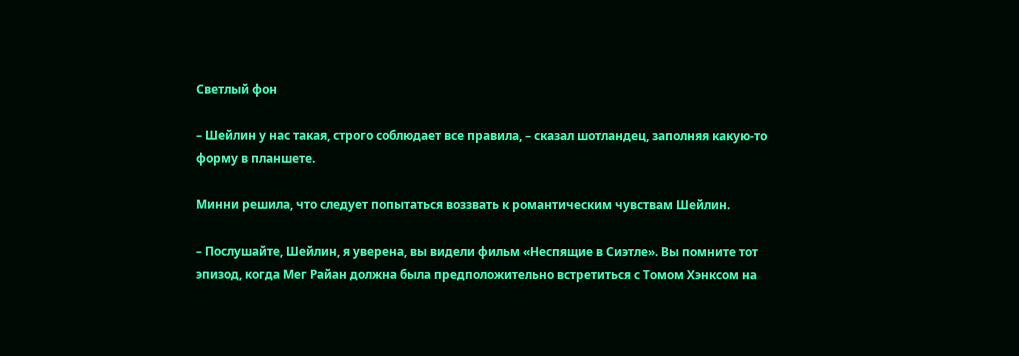Светлый фон

– Шейлин у нас такая, строго соблюдает все правила, – сказал шотландец, заполняя какую-то форму в планшете.

Минни решила, что следует попытаться воззвать к романтическим чувствам Шейлин.

– Послушайте, Шейлин, я уверена, вы видели фильм «Неспящие в Сиэтле». Вы помните тот эпизод, когда Мег Райан должна была предположительно встретиться с Томом Хэнксом на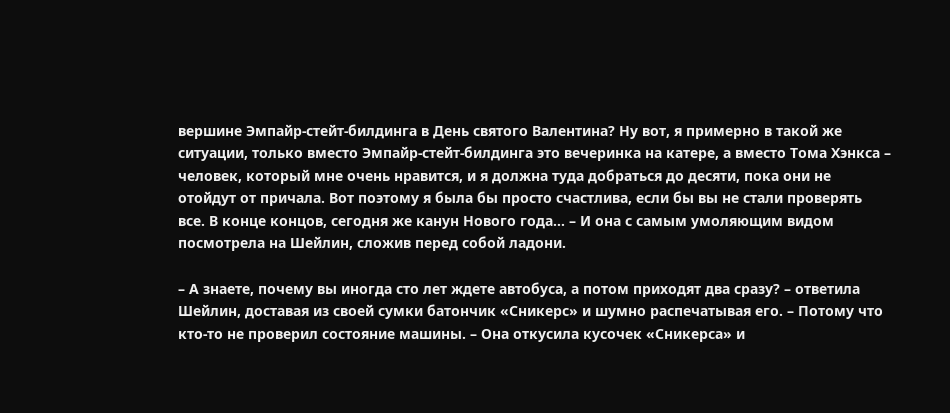вершине Эмпайр-стейт-билдинга в День святого Валентина? Ну вот, я примерно в такой же ситуации, только вместо Эмпайр-стейт-билдинга это вечеринка на катере, а вместо Тома Хэнкса – человек, который мне очень нравится, и я должна туда добраться до десяти, пока они не отойдут от причала. Вот поэтому я была бы просто счастлива, если бы вы не стали проверять все. В конце концов, сегодня же канун Нового года… – И она с самым умоляющим видом посмотрела на Шейлин, сложив перед собой ладони.

– А знаете, почему вы иногда сто лет ждете автобуса, а потом приходят два сразу? – ответила Шейлин, доставая из своей сумки батончик «Сникерс» и шумно распечатывая его. – Потому что кто-то не проверил состояние машины. – Она откусила кусочек «Сникерса» и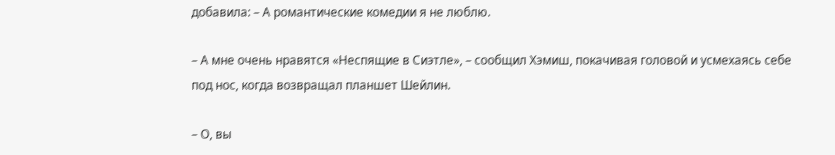добавила: – А романтические комедии я не люблю.

– А мне очень нравятся «Неспящие в Сиэтле», – сообщил Хэмиш, покачивая головой и усмехаясь себе под нос, когда возвращал планшет Шейлин.

– О, вы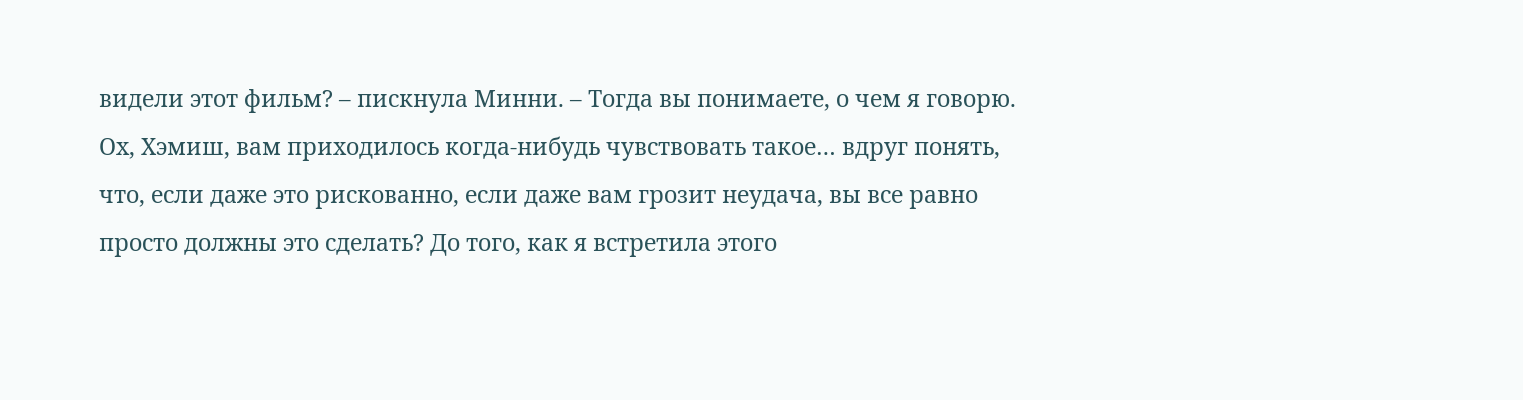видели этот фильм? – пискнула Минни. – Тогда вы понимаете, о чем я говорю. Ох, Хэмиш, вам приходилось когда-нибудь чувствовать такое… вдруг понять, что, если даже это рискованно, если даже вам грозит неудача, вы все равно просто должны это сделать? До того, как я встретила этого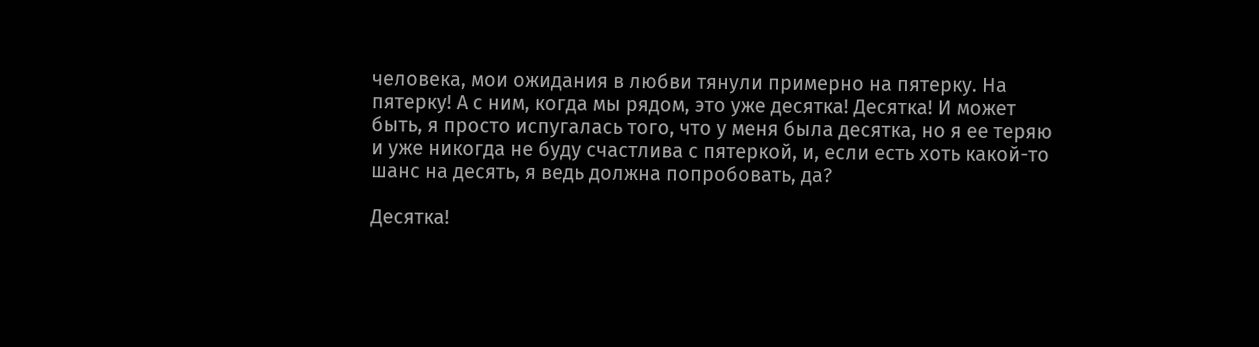человека, мои ожидания в любви тянули примерно на пятерку. На пятерку! А с ним, когда мы рядом, это уже десятка! Десятка! И может быть, я просто испугалась того, что у меня была десятка, но я ее теряю и уже никогда не буду счастлива с пятеркой, и, если есть хоть какой-то шанс на десять, я ведь должна попробовать, да?

Десятка!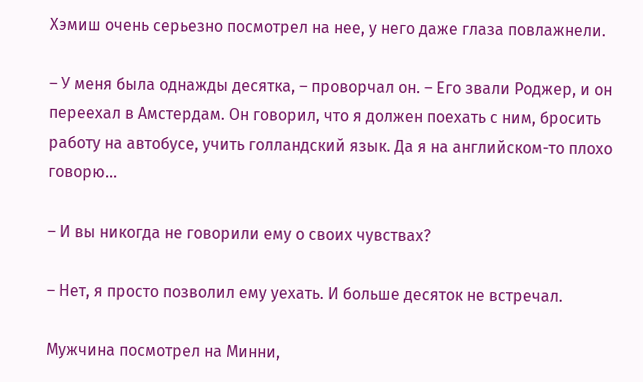Хэмиш очень серьезно посмотрел на нее, у него даже глаза повлажнели.

– У меня была однажды десятка, – проворчал он. – Его звали Роджер, и он переехал в Амстердам. Он говорил, что я должен поехать с ним, бросить работу на автобусе, учить голландский язык. Да я на английском-то плохо говорю…

– И вы никогда не говорили ему о своих чувствах?

– Нет, я просто позволил ему уехать. И больше десяток не встречал.

Мужчина посмотрел на Минни,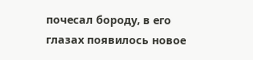почесал бороду, в его глазах появилось новое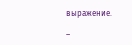выражение.

–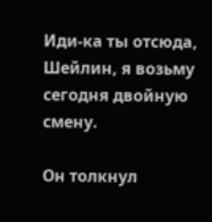Иди-ка ты отсюда, Шейлин, я возьму сегодня двойную смену.

Он толкнул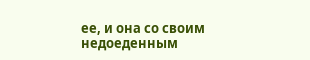ее, и она со своим недоеденным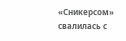«Сникерсом» свалилась с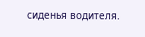сиденья водителя.